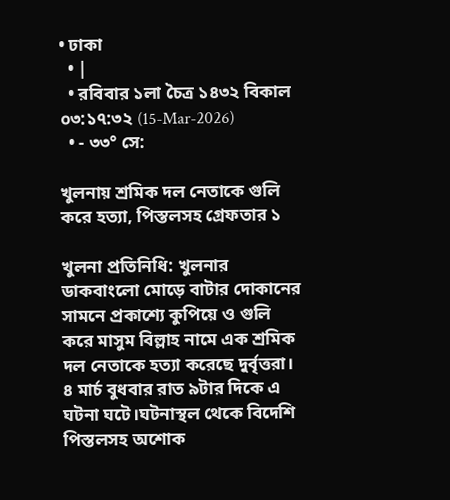• ঢাকা
  • |
  • রবিবার ১লা চৈত্র ১৪৩২ বিকাল ০৩:১৭:৩২ (15-Mar-2026)
  • - ৩৩° সে:

খুলনায় শ্রমিক দল নেতাকে গুলি করে হত্যা, পিস্তলসহ গ্রেফতার ১

খুলনা প্রতিনিধি: খুলনার ডাকবাংলো মোড়ে বাটার দোকানের সামনে প্রকাশ্যে কুপিয়ে ও গুলি করে মাসুম বিল্লাহ নামে এক শ্রমিক দল নেতাকে হত্যা করেছে দুর্বৃত্তরা। ৪ মার্চ বুধবার রাত ৯টার দিকে এ ঘটনা ঘটে।ঘটনাস্থল থেকে বিদেশি পিস্তলসহ অশোক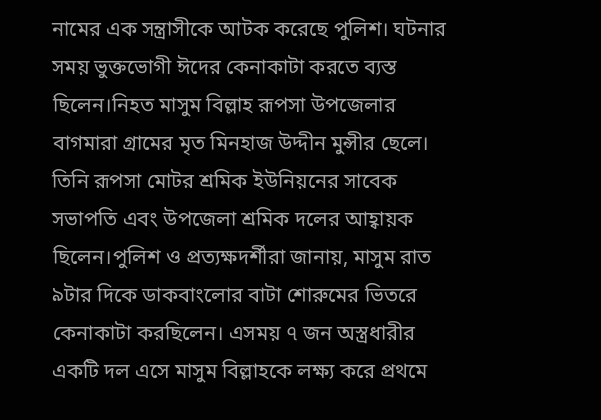নামের এক সন্ত্রাসীকে আটক করেছে পুলিশ। ঘটনার সময় ভুক্তভোগী ঈদের কেনাকাটা করতে ব্যস্ত ছিলেন।নিহত মাসুম বিল্লাহ রূপসা উপজেলার বাগমারা গ্রামের মৃত মিনহাজ উদ্দীন মুন্সীর ছেলে। তিনি রূপসা মোটর শ্রমিক ইউনিয়নের সাবেক সভাপতি এবং উপজেলা শ্রমিক দলের আহ্বায়ক ছিলেন।পুলিশ ও প্রত্যক্ষদর্শীরা জানায়, মাসুম রাত ৯টার দিকে ডাকবাংলোর বাটা শোরুমের ভিতরে কেনাকাটা করছিলেন। এসময় ৭ জন অস্ত্রধারীর একটি দল এসে মাসুম বিল্লাহকে লক্ষ্য করে প্রথমে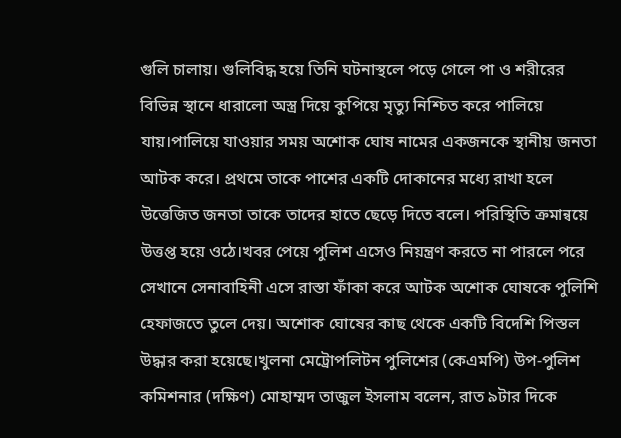গুলি চালায়। গুলিবিদ্ধ হয়ে তিনি ঘটনাস্থলে পড়ে গেলে পা ও শরীরের বিভিন্ন স্থানে ধারালো অস্ত্র দিয়ে কুপিয়ে মৃত্যু নিশ্চিত করে পালিয়ে যায়।পালিয়ে যাওয়ার সময় অশোক ঘোষ নামের একজনকে স্থানীয় জনতা আটক করে। প্রথমে তাকে পাশের একটি দোকানের মধ্যে রাখা হলে উত্তেজিত জনতা তাকে তাদের হাতে ছেড়ে দিতে বলে। পরিস্থিতি ক্রমান্বয়ে উত্তপ্ত হয়ে ওঠে।খবর পেয়ে পুলিশ এসেও নিয়ন্ত্রণ করতে না পারলে পরে সেখানে সেনাবাহিনী এসে রাস্তা ফাঁকা করে আটক অশোক ঘোষকে পুলিশি হেফাজতে তুলে দেয়। অশোক ঘোষের কাছ থেকে একটি বিদেশি পিস্তল উদ্ধার করা হয়েছে।খুলনা মেট্রোপলিটন পুলিশের (কেএমপি) উপ-পুলিশ কমিশনার (দক্ষিণ) মোহাম্মদ তাজুল ইসলাম বলেন, রাত ৯টার দিকে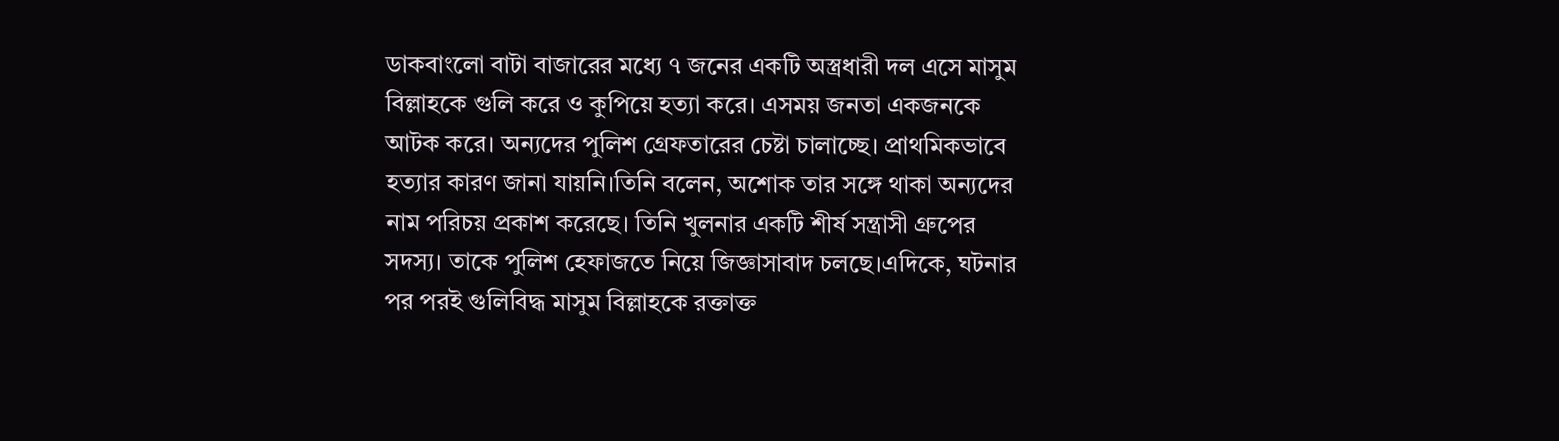ডাকবাংলো বাটা বাজারের মধ্যে ৭ জনের একটি অস্ত্রধারী দল এসে মাসুম বিল্লাহকে গুলি করে ও কুপিয়ে হত্যা করে। এসময় জনতা একজনকে আটক করে। অন্যদের পুলিশ গ্রেফতারের চেষ্টা চালাচ্ছে। প্রাথমিকভাবে হত্যার কারণ জানা যায়নি।তিনি বলেন, অশোক তার সঙ্গে থাকা অন্যদের নাম পরিচয় প্রকাশ করেছে। তিনি খুলনার একটি শীর্ষ সন্ত্রাসী গ্রুপের সদস্য। তাকে পুলিশ হেফাজতে নিয়ে জিজ্ঞাসাবাদ চলছে।এদিকে, ঘটনার পর পরই গুলিবিদ্ধ মাসুম বিল্লাহকে রক্তাক্ত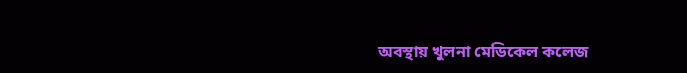অবস্থায় খুলনা মেডিকেল কলেজ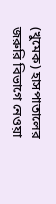(খুমেক) হাসপাতালের জরুরি বিভাগে নেওয়া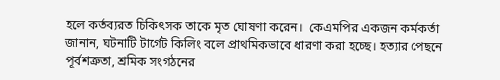হলে কর্তব্যরত চিকিৎসক তাকে মৃত ঘোষণা করেন।  কেএমপির একজন কর্মকর্তা জানান, ঘটনাটি টার্গেট কিলিং বলে প্রাথমিকভাবে ধারণা করা হচ্ছে। হত্যার পেছনে পূর্বশত্রুতা, শ্রমিক সংগঠনের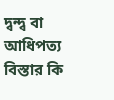দ্বন্দ্ব বা আধিপত্য বিস্তার কি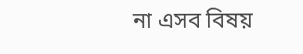না এসব বিষয়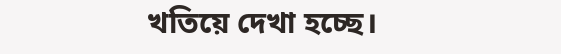খতিয়ে দেখা হচ্ছে।